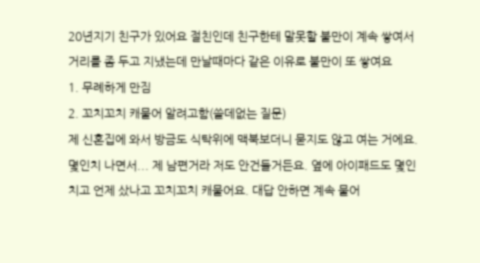20년지기 친구가 있어요 절친인데 친구한테 말못할 불만이 계속 쌓여서 거리를 좀 두고 지냈는데 만날때마다 같은 이유로 불만이 또 쌓여요
1. 무례하게 만짐
2. 꼬치꼬치 캐물어 알려고함(쓸데없는 질문)
제 신혼집에 와서 방금도 식탁위에 맥북보더니 묻지도 않고 여는 거에요. 몇인치 나면서... 제 남편거라 저도 안건들거든요. 옆에 아이패드도 몇인치고 언제 샀나고 꼬치꼬치 캐물어요. 대답 안하면 계속 물어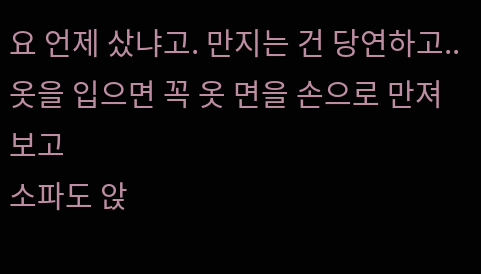요 언제 샀냐고. 만지는 건 당연하고..
옷을 입으면 꼭 옷 면을 손으로 만져보고
소파도 앉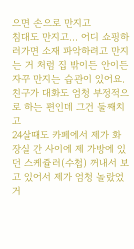으면 손으로 만지고
침대도 만지고... 어디 쇼핑하러가면 소재 파악하려고 만지는 거 처럼 집 밖이든 안이든 자꾸 만지는 습관이 있어요.
친구가 대화도 엄청 부정적으로 하는 편인데 그건 둘째치고
24살때도 카페에서 제가 화장실 간 사이에 제 가방에 있던 스케쥴러(수첩) 꺼내서 보고 있어서 제가 엄청 놀랐었거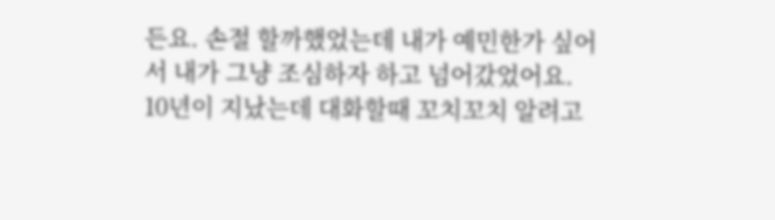든요. 손절 할까했었는데 내가 예민한가 싶어서 내가 그냥 조심하자 하고 넘어갔었어요.
10년이 지났는데 대화할때 꼬치꼬치 알려고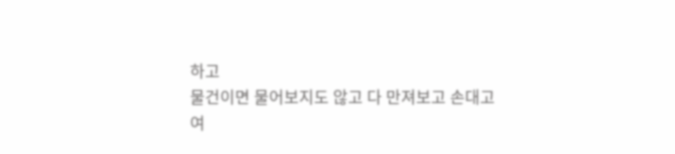하고
물건이면 물어보지도 않고 다 만져보고 손대고
여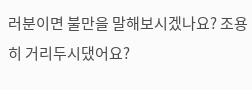러분이면 불만을 말해보시겠나요? 조용히 거리두시댔어요?